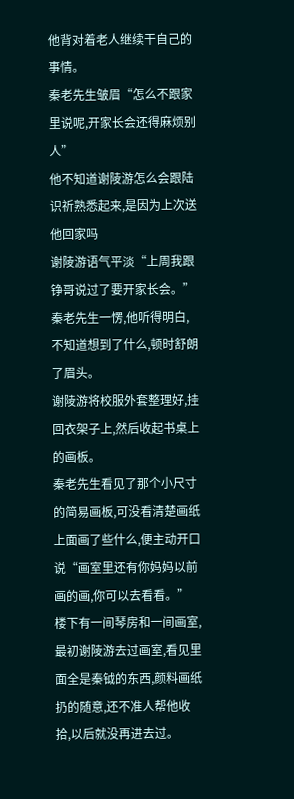他背对着老人继续干自己的事情。
秦老先生皱眉“怎么不跟家里说呢,开家长会还得麻烦别人”
他不知道谢陵游怎么会跟陆识祈熟悉起来,是因为上次送他回家吗
谢陵游语气平淡“上周我跟铮哥说过了要开家长会。”
秦老先生一愣,他听得明白,不知道想到了什么,顿时舒朗了眉头。
谢陵游将校服外套整理好,挂回衣架子上,然后收起书桌上的画板。
秦老先生看见了那个小尺寸的简易画板,可没看清楚画纸上面画了些什么,便主动开口说“画室里还有你妈妈以前画的画,你可以去看看。”
楼下有一间琴房和一间画室,最初谢陵游去过画室,看见里面全是秦钺的东西,颜料画纸扔的随意,还不准人帮他收拾,以后就没再进去过。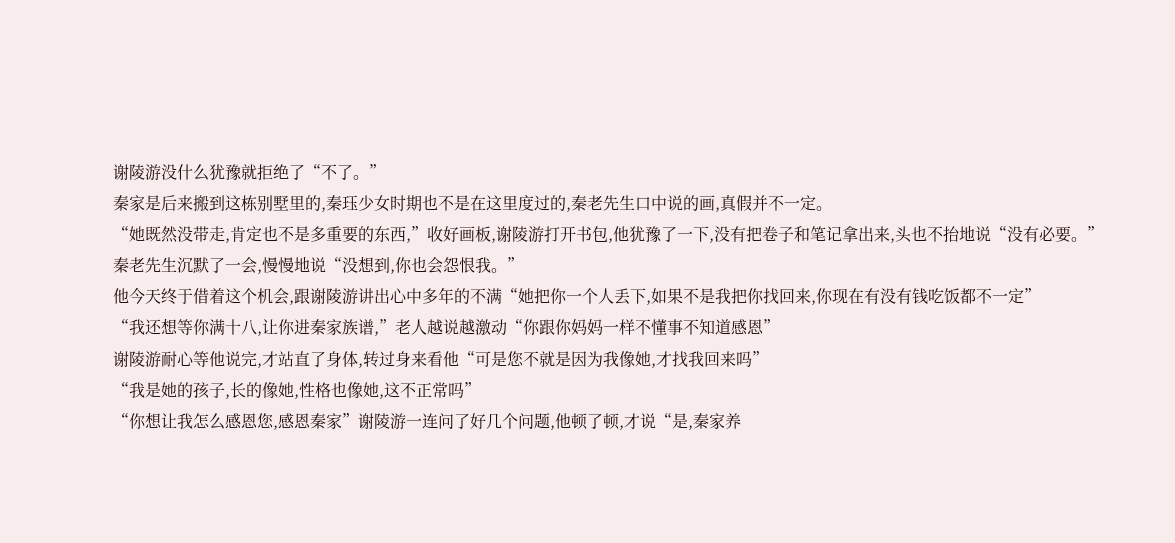谢陵游没什么犹豫就拒绝了“不了。”
秦家是后来搬到这栋别墅里的,秦珏少女时期也不是在这里度过的,秦老先生口中说的画,真假并不一定。
“她既然没带走,肯定也不是多重要的东西,”收好画板,谢陵游打开书包,他犹豫了一下,没有把卷子和笔记拿出来,头也不抬地说“没有必要。”
秦老先生沉默了一会,慢慢地说“没想到,你也会怨恨我。”
他今天终于借着这个机会,跟谢陵游讲出心中多年的不满“她把你一个人丢下,如果不是我把你找回来,你现在有没有钱吃饭都不一定”
“我还想等你满十八,让你进秦家族谱,”老人越说越激动“你跟你妈妈一样不懂事不知道感恩”
谢陵游耐心等他说完,才站直了身体,转过身来看他“可是您不就是因为我像她,才找我回来吗”
“我是她的孩子,长的像她,性格也像她,这不正常吗”
“你想让我怎么感恩您,感恩秦家”谢陵游一连问了好几个问题,他顿了顿,才说“是,秦家养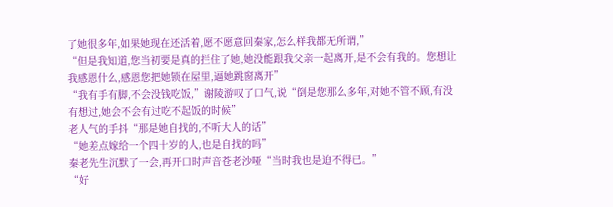了她很多年,如果她现在还活着,愿不愿意回秦家,怎么样我都无所谓,”
“但是我知道,您当初要是真的拦住了她,她没能跟我父亲一起离开,是不会有我的。您想让我感恩什么,感恩您把她锁在屋里,逼她跳窗离开”
“我有手有脚,不会没钱吃饭,”谢陵游叹了口气,说“倒是您那么多年,对她不管不顾,有没有想过,她会不会有过吃不起饭的时候”
老人气的手抖“那是她自找的,不听大人的话”
“她差点嫁给一个四十岁的人,也是自找的吗”
秦老先生沉默了一会,再开口时声音苍老沙哑“当时我也是迫不得已。”
“好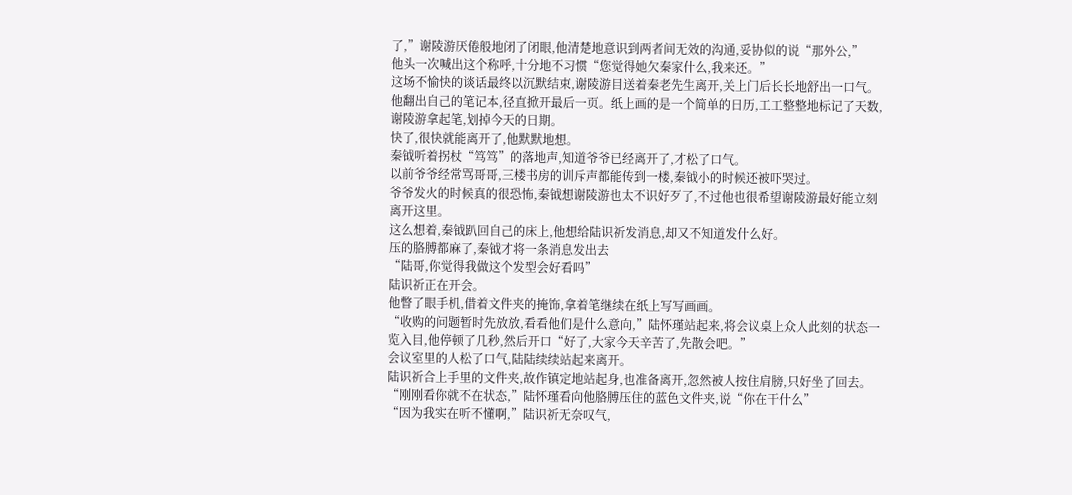了,”谢陵游厌倦般地闭了闭眼,他清楚地意识到两者间无效的沟通,妥协似的说“那外公,”
他头一次喊出这个称呼,十分地不习惯“您觉得她欠秦家什么,我来还。”
这场不愉快的谈话最终以沉默结束,谢陵游目送着秦老先生离开,关上门后长长地舒出一口气。
他翻出自己的笔记本,径直掀开最后一页。纸上画的是一个简单的日历,工工整整地标记了天数,谢陵游拿起笔,划掉今天的日期。
快了,很快就能离开了,他默默地想。
秦钺听着拐杖“笃笃”的落地声,知道爷爷已经离开了,才松了口气。
以前爷爷经常骂哥哥,三楼书房的训斥声都能传到一楼,秦钺小的时候还被吓哭过。
爷爷发火的时候真的很恐怖,秦钺想谢陵游也太不识好歹了,不过他也很希望谢陵游最好能立刻离开这里。
这么想着,秦钺趴回自己的床上,他想给陆识祈发消息,却又不知道发什么好。
压的胳膊都麻了,秦钺才将一条消息发出去
“陆哥,你觉得我做这个发型会好看吗”
陆识祈正在开会。
他瞥了眼手机,借着文件夹的掩饰,拿着笔继续在纸上写写画画。
“收购的问题暂时先放放,看看他们是什么意向,”陆怀瑾站起来,将会议桌上众人此刻的状态一览入目,他停顿了几秒,然后开口“好了,大家今天辛苦了,先散会吧。”
会议室里的人松了口气,陆陆续续站起来离开。
陆识祈合上手里的文件夹,故作镇定地站起身,也准备离开,忽然被人按住肩膀,只好坐了回去。
“刚刚看你就不在状态,”陆怀瑾看向他胳膊压住的蓝色文件夹,说“你在干什么”
“因为我实在听不懂啊,”陆识祈无奈叹气,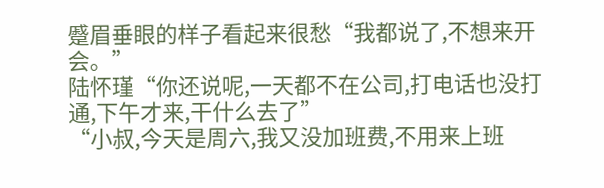蹙眉垂眼的样子看起来很愁“我都说了,不想来开会。”
陆怀瑾“你还说呢,一天都不在公司,打电话也没打通,下午才来,干什么去了”
“小叔,今天是周六,我又没加班费,不用来上班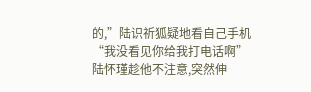的,”陆识祈狐疑地看自己手机“我没看见你给我打电话啊”
陆怀瑾趁他不注意,突然伸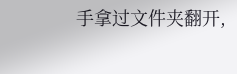手拿过文件夹翻开,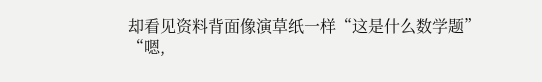却看见资料背面像演草纸一样“这是什么数学题”
“嗯,